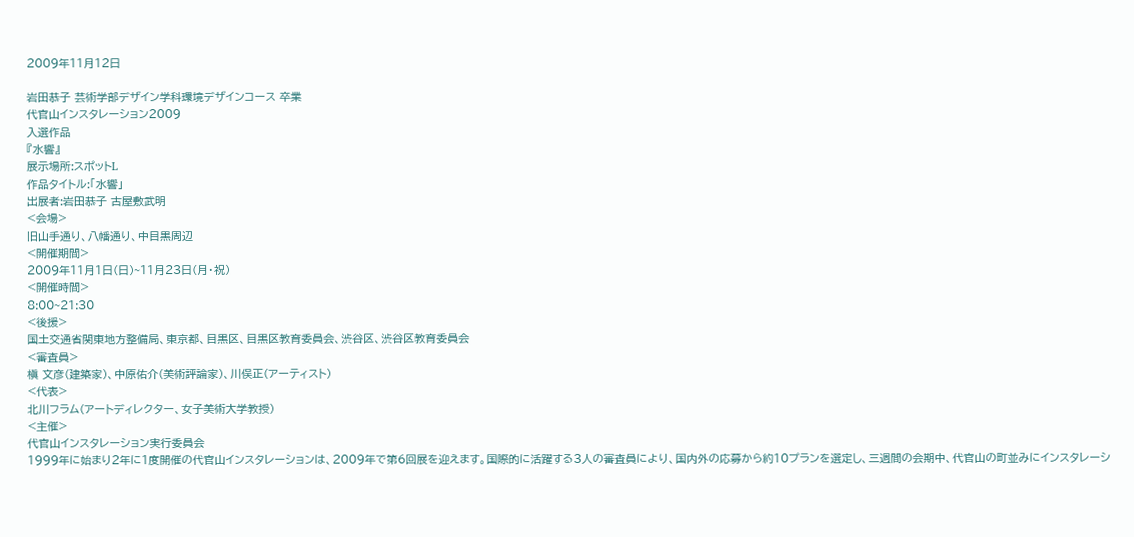2009年11月12日

岩田恭子 芸術学部デザイン学科環境デザインコース 卒業
代官山インスタレーション2009
入選作品
『水響』
展示場所:スポットL
作品タイトル:「水響」
出展者:岩田恭子 古屋敷武明
<会場>
旧山手通り、八幡通り、中目黒周辺
<開催期間>
2009年11月1日(日)~11月23日(月・祝)
<開催時間>
8:00~21:30
<後援>
国土交通省関東地方整備局、東京都、目黒区、目黒区教育委員会、渋谷区、渋谷区教育委員会
<審査員>
槇 文彦(建築家)、中原佑介(美術評論家)、川俣正(アーティスト)
<代表>
北川フラム(アートディレクター、女子美術大学教授)
<主催>
代官山インスタレーション実行委員会
1999年に始まり2年に1度開催の代官山インスタレーションは、2009年で第6回展を迎えます。国際的に活躍する3人の審査員により、国内外の応募から約10プランを選定し、三週間の会期中、代官山の町並みにインスタレーシ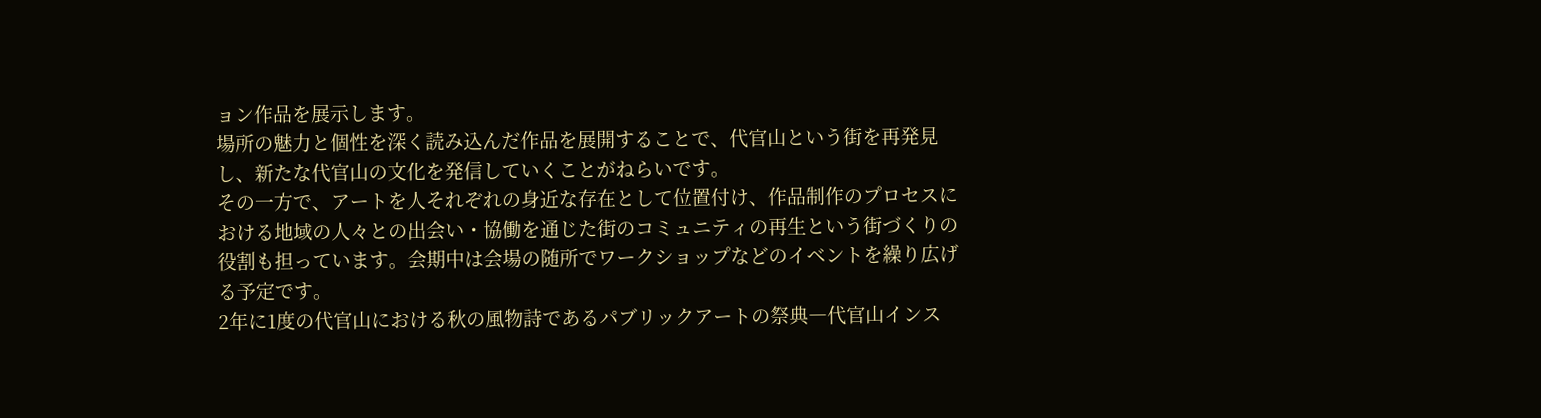ョン作品を展示します。
場所の魅力と個性を深く読み込んだ作品を展開することで、代官山という街を再発見し、新たな代官山の文化を発信していくことがねらいです。
その一方で、アートを人それぞれの身近な存在として位置付け、作品制作のプロセスにおける地域の人々との出会い・協働を通じた街のコミュニティの再生という街づくりの役割も担っています。会期中は会場の随所でワークショップなどのイベントを繰り広げる予定です。
2年に1度の代官山における秋の風物詩であるパブリックアートの祭典―代官山インス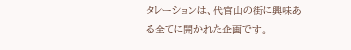タレーションは、代官山の街に興味ある全てに開かれた企画です。